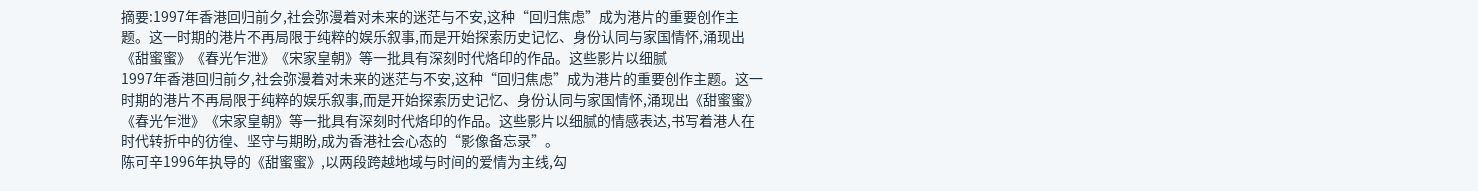摘要:1997年香港回归前夕,社会弥漫着对未来的迷茫与不安,这种“回归焦虑”成为港片的重要创作主题。这一时期的港片不再局限于纯粹的娱乐叙事,而是开始探索历史记忆、身份认同与家国情怀,涌现出《甜蜜蜜》《春光乍泄》《宋家皇朝》等一批具有深刻时代烙印的作品。这些影片以细腻
1997年香港回归前夕,社会弥漫着对未来的迷茫与不安,这种“回归焦虑”成为港片的重要创作主题。这一时期的港片不再局限于纯粹的娱乐叙事,而是开始探索历史记忆、身份认同与家国情怀,涌现出《甜蜜蜜》《春光乍泄》《宋家皇朝》等一批具有深刻时代烙印的作品。这些影片以细腻的情感表达,书写着港人在时代转折中的彷徨、坚守与期盼,成为香港社会心态的“影像备忘录”。
陈可辛1996年执导的《甜蜜蜜》,以两段跨越地域与时间的爱情为主线,勾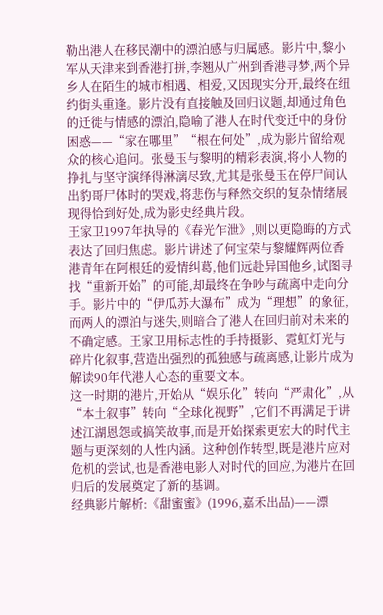勒出港人在移民潮中的漂泊感与归属感。影片中,黎小军从天津来到香港打拼,李翘从广州到香港寻梦,两个异乡人在陌生的城市相遇、相爱,又因现实分开,最终在纽约街头重逢。影片没有直接触及回归议题,却通过角色的迁徙与情感的漂泊,隐喻了港人在时代变迁中的身份困惑——“家在哪里”“根在何处”,成为影片留给观众的核心追问。张曼玉与黎明的精彩表演,将小人物的挣扎与坚守演绎得淋漓尽致,尤其是张曼玉在停尸间认出豹哥尸体时的哭戏,将悲伤与释然交织的复杂情绪展现得恰到好处,成为影史经典片段。
王家卫1997年执导的《春光乍泄》,则以更隐晦的方式表达了回归焦虑。影片讲述了何宝荣与黎耀辉两位香港青年在阿根廷的爱情纠葛,他们远赴异国他乡,试图寻找“重新开始”的可能,却最终在争吵与疏离中走向分手。影片中的“伊瓜苏大瀑布”成为“理想”的象征,而两人的漂泊与迷失,则暗合了港人在回归前对未来的不确定感。王家卫用标志性的手持摄影、霓虹灯光与碎片化叙事,营造出强烈的孤独感与疏离感,让影片成为解读90年代港人心态的重要文本。
这一时期的港片,开始从“娱乐化”转向“严肃化”,从“本土叙事”转向“全球化视野”,它们不再满足于讲述江湖恩怨或搞笑故事,而是开始探索更宏大的时代主题与更深刻的人性内涵。这种创作转型,既是港片应对危机的尝试,也是香港电影人对时代的回应,为港片在回归后的发展奠定了新的基调。
经典影片解析:《甜蜜蜜》(1996,嘉禾出品)——漂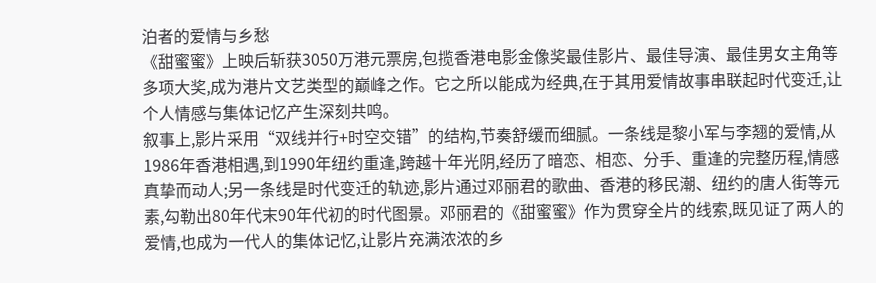泊者的爱情与乡愁
《甜蜜蜜》上映后斩获3050万港元票房,包揽香港电影金像奖最佳影片、最佳导演、最佳男女主角等多项大奖,成为港片文艺类型的巅峰之作。它之所以能成为经典,在于其用爱情故事串联起时代变迁,让个人情感与集体记忆产生深刻共鸣。
叙事上,影片采用“双线并行+时空交错”的结构,节奏舒缓而细腻。一条线是黎小军与李翘的爱情,从1986年香港相遇,到1990年纽约重逢,跨越十年光阴,经历了暗恋、相恋、分手、重逢的完整历程,情感真挚而动人;另一条线是时代变迁的轨迹,影片通过邓丽君的歌曲、香港的移民潮、纽约的唐人街等元素,勾勒出80年代末90年代初的时代图景。邓丽君的《甜蜜蜜》作为贯穿全片的线索,既见证了两人的爱情,也成为一代人的集体记忆,让影片充满浓浓的乡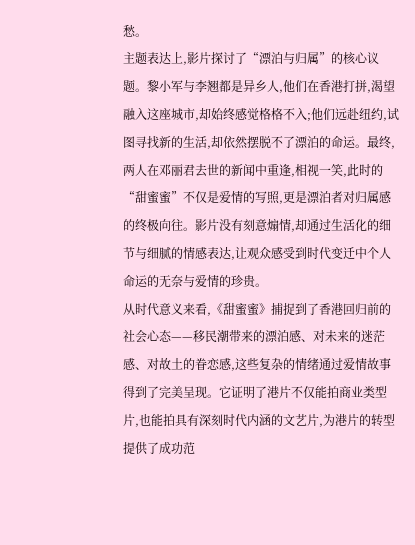愁。
主题表达上,影片探讨了“漂泊与归属”的核心议题。黎小军与李翘都是异乡人,他们在香港打拼,渴望融入这座城市,却始终感觉格格不入;他们远赴纽约,试图寻找新的生活,却依然摆脱不了漂泊的命运。最终,两人在邓丽君去世的新闻中重逢,相视一笑,此时的“甜蜜蜜”不仅是爱情的写照,更是漂泊者对归属感的终极向往。影片没有刻意煽情,却通过生活化的细节与细腻的情感表达,让观众感受到时代变迁中个人命运的无奈与爱情的珍贵。
从时代意义来看,《甜蜜蜜》捕捉到了香港回归前的社会心态——移民潮带来的漂泊感、对未来的迷茫感、对故土的眷恋感,这些复杂的情绪通过爱情故事得到了完美呈现。它证明了港片不仅能拍商业类型片,也能拍具有深刻时代内涵的文艺片,为港片的转型提供了成功范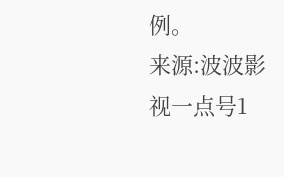例。
来源:波波影视一点号1